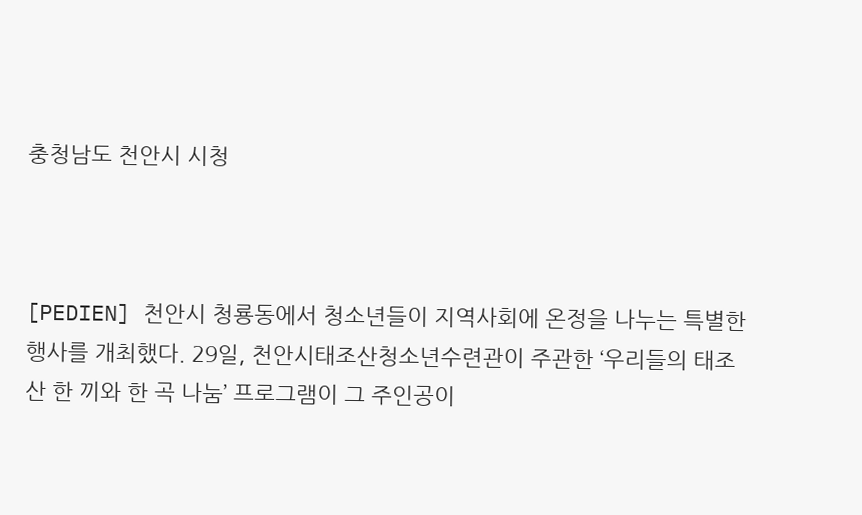충청남도 천안시 시청



[PEDIEN] 천안시 청룡동에서 청소년들이 지역사회에 온정을 나누는 특별한 행사를 개최했다. 29일, 천안시태조산청소년수련관이 주관한 ‘우리들의 태조산 한 끼와 한 곡 나눔’ 프로그램이 그 주인공이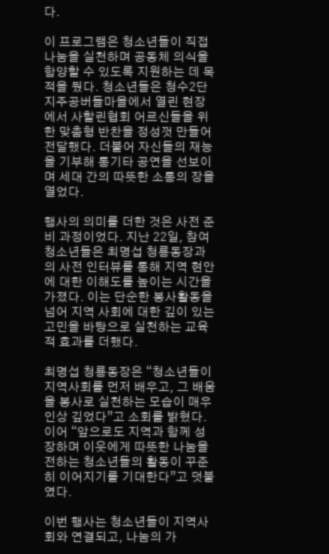다.

이 프로그램은 청소년들이 직접 나눔을 실천하며 공동체 의식을 함양할 수 있도록 지원하는 데 목적을 뒀다. 청소년들은 청수2단지주공버들마을에서 열린 현장에서 사할린협회 어르신들을 위한 맞춤형 반찬을 정성껏 만들어 전달했다. 더불어 자신들의 재능을 기부해 통기타 공연을 선보이며 세대 간의 따뜻한 소통의 장을 열었다.

행사의 의미를 더한 것은 사전 준비 과정이었다. 지난 22일, 참여 청소년들은 최명섭 청룡동장과의 사전 인터뷰를 통해 지역 현안에 대한 이해도를 높이는 시간을 가졌다. 이는 단순한 봉사활동을 넘어 지역 사회에 대한 깊이 있는 고민을 바탕으로 실천하는 교육적 효과를 더했다.

최명섭 청룡동장은 “청소년들이 지역사회를 먼저 배우고, 그 배움을 봉사로 실천하는 모습이 매우 인상 깊었다”고 소회를 밝혔다. 이어 “앞으로도 지역과 함께 성장하며 이웃에게 따뜻한 나눔을 전하는 청소년들의 활동이 꾸준히 이어지기를 기대한다”고 덧붙였다.

이번 행사는 청소년들이 지역사회와 연결되고, 나눔의 가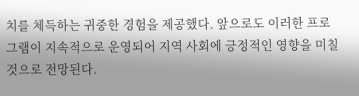치를 체득하는 귀중한 경험을 제공했다. 앞으로도 이러한 프로그램이 지속적으로 운영되어 지역 사회에 긍정적인 영향을 미칠 것으로 전망된다.